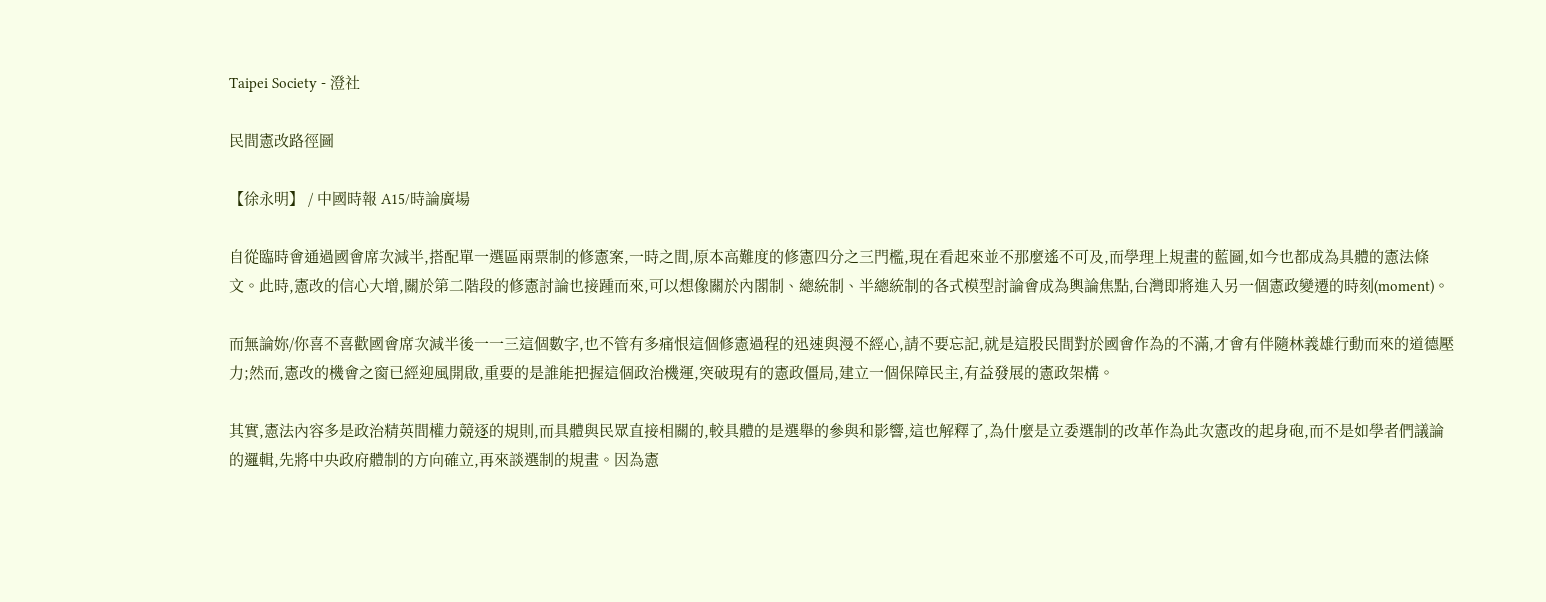Taipei Society - 澄社

民間憲改路徑圖

【徐永明】 / 中國時報 A15/時論廣場

自從臨時會通過國會席次減半,搭配單一選區兩票制的修憲案,一時之間,原本高難度的修憲四分之三門檻,現在看起來並不那麼遙不可及,而學理上規畫的藍圖,如今也都成為具體的憲法條文。此時,憲改的信心大增,關於第二階段的修憲討論也接踵而來,可以想像關於內閣制、總統制、半總統制的各式模型討論會成為輿論焦點,台灣即將進入另一個憲政變遷的時刻(moment)。

而無論妳/你喜不喜歡國會席次減半後一一三這個數字,也不管有多痛恨這個修憲過程的迅速與漫不經心,請不要忘記,就是這股民間對於國會作為的不滿,才會有伴隨林義雄行動而來的道德壓力;然而,憲改的機會之窗已經迎風開啟,重要的是誰能把握這個政治機運,突破現有的憲政僵局,建立一個保障民主,有益發展的憲政架構。

其實,憲法內容多是政治精英間權力競逐的規則,而具體與民眾直接相關的,較具體的是選舉的參與和影響,這也解釋了,為什麼是立委選制的改革作為此次憲改的起身砲,而不是如學者們議論的邏輯,先將中央政府體制的方向確立,再來談選制的規畫。因為憲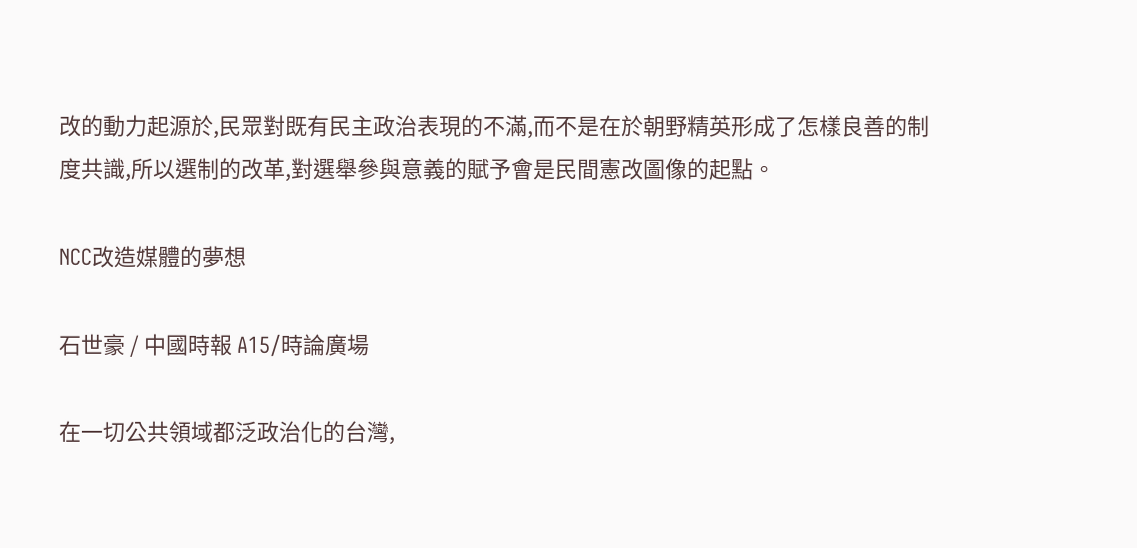改的動力起源於,民眾對既有民主政治表現的不滿,而不是在於朝野精英形成了怎樣良善的制度共識,所以選制的改革,對選舉參與意義的賦予會是民間憲改圖像的起點。

NCC改造媒體的夢想

石世豪 / 中國時報 A15/時論廣場

在一切公共領域都泛政治化的台灣,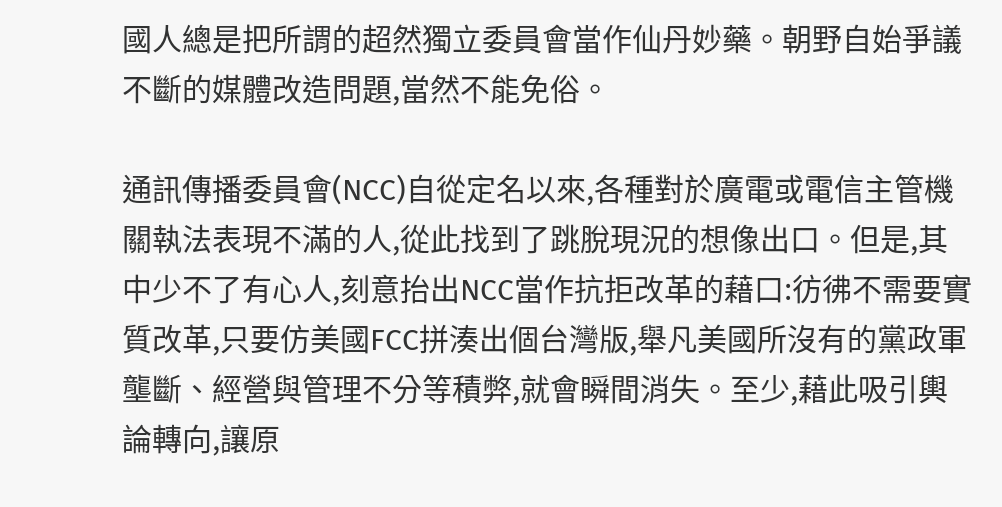國人總是把所謂的超然獨立委員會當作仙丹妙藥。朝野自始爭議不斷的媒體改造問題,當然不能免俗。

通訊傳播委員會(NCC)自從定名以來,各種對於廣電或電信主管機關執法表現不滿的人,從此找到了跳脫現況的想像出口。但是,其中少不了有心人,刻意抬出NCC當作抗拒改革的藉口:彷彿不需要實質改革,只要仿美國FCC拼湊出個台灣版,舉凡美國所沒有的黨政軍壟斷、經營與管理不分等積弊,就會瞬間消失。至少,藉此吸引輿論轉向,讓原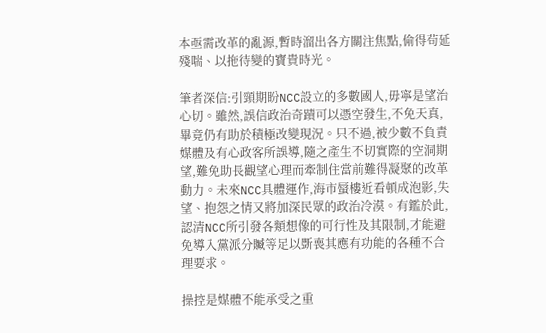本亟需改革的亂源,暫時溜出各方關注焦點,偷得茍延殘喘、以拖待變的寶貴時光。

筆者深信:引頸期盼NCC設立的多數國人,毋寧是望治心切。雖然,誤信政治奇蹟可以憑空發生,不免天真,畢竟仍有助於積極改變現況。只不過,被少數不負責媒體及有心政客所誤導,隨之產生不切實際的空洞期望,難免助長觀望心理而牽制住當前難得凝聚的改革動力。未來NCC具體運作,海市蜃樓近看頓成泡影,失望、抱怨之情又將加深民眾的政治冷漠。有鑑於此,認清NCC所引發各類想像的可行性及其限制,才能避免導入黨派分贓等足以斲喪其應有功能的各種不合理要求。

操控是媒體不能承受之重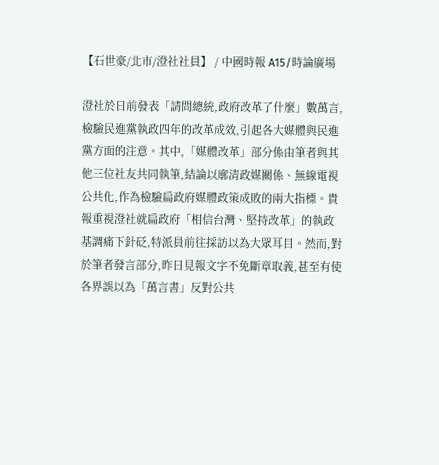【石世豪/北市/澄社社員】 / 中國時報 A15/時論廣場

澄社於日前發表「請問總統,政府改革了什麼」數萬言,檢驗民進黨執政四年的改革成效,引起各大媒體與民進黨方面的注意。其中,「媒體改革」部分係由筆者與其他三位社友共同執筆,結論以廓清政媒關係、無線電視公共化,作為檢驗扁政府媒體政策成敗的兩大指標。貴報重視澄社就扁政府「相信台灣、堅持改革」的執政基調痛下針砭,特派員前往採訪以為大眾耳目。然而,對於筆者發言部分,昨日見報文字不免斷章取義,甚至有使各界誤以為「萬言書」反對公共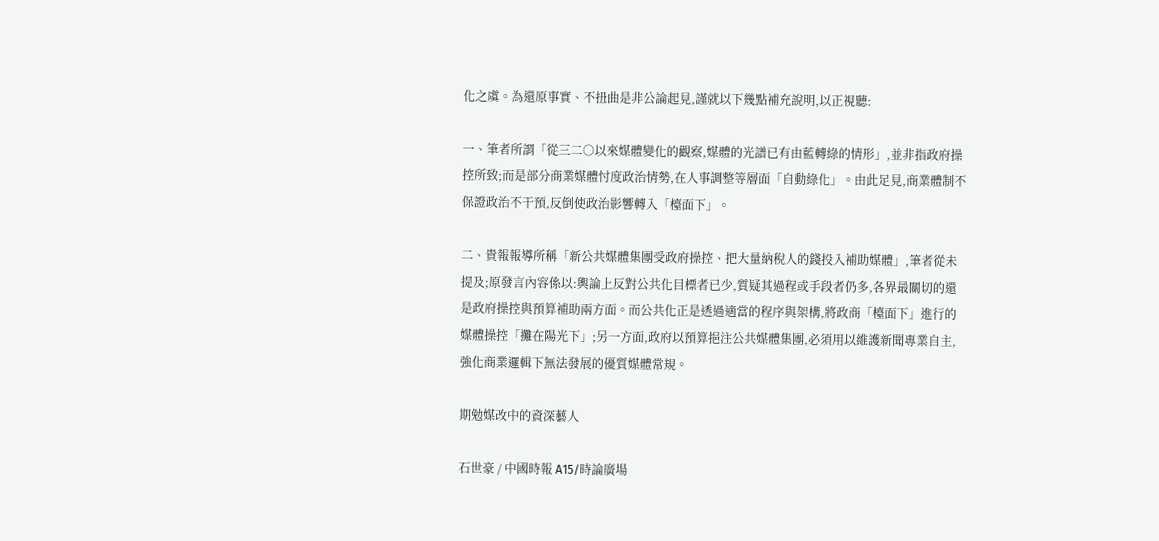化之虞。為還原事實、不扭曲是非公論起見,謹就以下幾點補充說明,以正視聽:

一、筆者所謂「從三二○以來媒體變化的觀察,媒體的光譜已有由藍轉綠的情形」,並非指政府操控所致;而是部分商業媒體忖度政治情勢,在人事調整等層面「自動綠化」。由此足見,商業體制不保證政治不干預,反倒使政治影響轉入「檯面下」。

二、貴報報導所稱「新公共媒體集團受政府操控、把大量納稅人的錢投入補助媒體」,筆者從未提及;原發言內容係以:輿論上反對公共化目標者已少,質疑其過程或手段者仍多,各界最關切的還是政府操控與預算補助兩方面。而公共化正是透過適當的程序與架構,將政商「檯面下」進行的媒體操控「攤在陽光下」;另一方面,政府以預算挹注公共媒體集團,必須用以維護新聞專業自主,強化商業邏輯下無法發展的優質媒體常規。

期勉媒改中的資深藝人

石世豪 / 中國時報 A15/時論廣場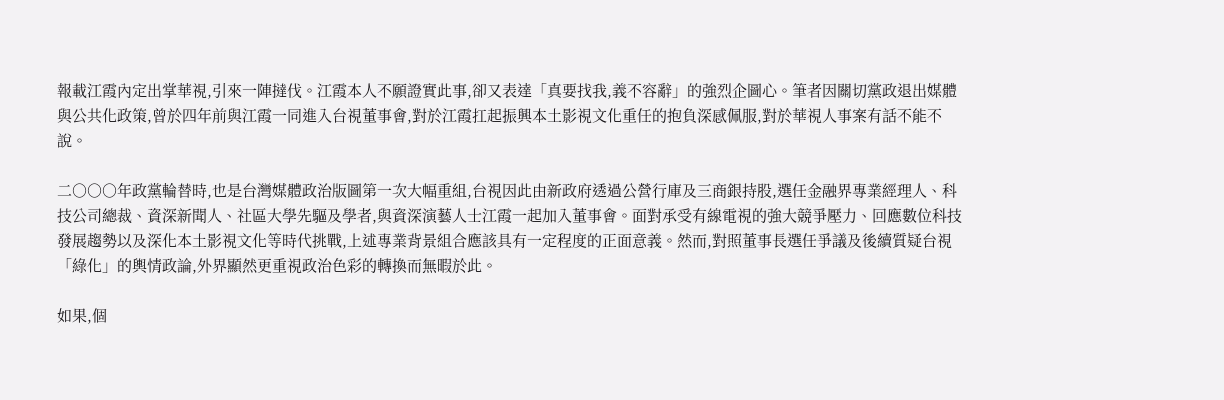報載江霞內定出掌華視,引來一陣撻伐。江霞本人不願證實此事,卻又表達「真要找我,義不容辭」的強烈企圖心。筆者因關切黨政退出媒體與公共化政策,曾於四年前與江霞一同進入台視董事會,對於江霞扛起振興本土影視文化重任的抱負深感佩服,對於華視人事案有話不能不說。

二○○○年政黨輪替時,也是台灣媒體政治版圖第一次大幅重組,台視因此由新政府透過公營行庫及三商銀持股,選任金融界專業經理人、科技公司總裁、資深新聞人、社區大學先驅及學者,與資深演藝人士江霞一起加入董事會。面對承受有線電視的強大競爭壓力、回應數位科技發展趨勢以及深化本土影視文化等時代挑戰,上述專業背景組合應該具有一定程度的正面意義。然而,對照董事長選任爭議及後續質疑台視「綠化」的輿情政論,外界顯然更重視政治色彩的轉換而無暇於此。

如果,個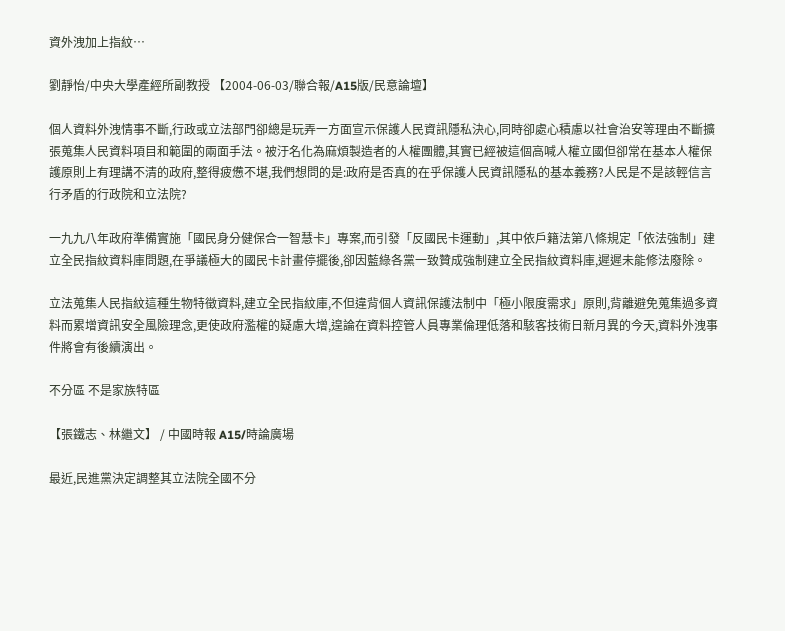資外洩加上指紋…

劉靜怡/中央大學產經所副教授 【2004-06-03/聯合報/A15版/民意論壇】

個人資料外洩情事不斷,行政或立法部門卻總是玩弄一方面宣示保護人民資訊隱私決心,同時卻處心積慮以社會治安等理由不斷擴張蒐集人民資料項目和範圍的兩面手法。被汙名化為麻煩製造者的人權團體,其實已經被這個高喊人權立國但卻常在基本人權保護原則上有理講不清的政府,整得疲憊不堪,我們想問的是:政府是否真的在乎保護人民資訊隱私的基本義務?人民是不是該輕信言行矛盾的行政院和立法院?

一九九八年政府準備實施「國民身分健保合一智慧卡」專案,而引發「反國民卡運動」,其中依戶籍法第八條規定「依法強制」建立全民指紋資料庫問題,在爭議極大的國民卡計畫停擺後,卻因藍綠各黨一致贊成強制建立全民指紋資料庫,遲遲未能修法廢除。

立法蒐集人民指紋這種生物特徵資料,建立全民指紋庫,不但違背個人資訊保護法制中「極小限度需求」原則,背離避免蒐集過多資料而累增資訊安全風險理念,更使政府濫權的疑慮大增,遑論在資料控管人員專業倫理低落和駭客技術日新月異的今天,資料外洩事件將會有後續演出。

不分區 不是家族特區

【張鐵志、林繼文】 / 中國時報 A15/時論廣場

最近,民進黨決定調整其立法院全國不分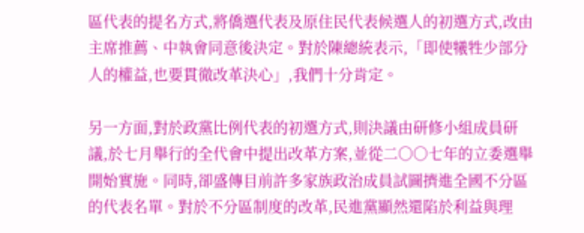區代表的提名方式,將僑選代表及原住民代表候選人的初選方式,改由主席推薦、中執會同意後決定。對於陳總統表示,「即使犧牲少部分人的權益,也要貫徹改革決心」,我們十分肯定。

另一方面,對於政黨比例代表的初選方式,則決議由研修小組成員研議,於七月舉行的全代會中提出改革方案,並從二○○七年的立委選舉開始實施。同時,卻盛傳目前許多家族政治成員試圖擠進全國不分區的代表名單。對於不分區制度的改革,民進黨顯然還陷於利益與理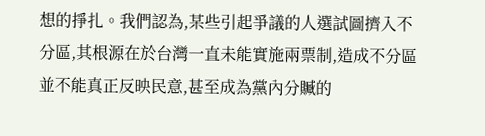想的掙扎。我們認為,某些引起爭議的人選試圖擠入不分區,其根源在於台灣一直未能實施兩票制,造成不分區並不能真正反映民意,甚至成為黨內分贓的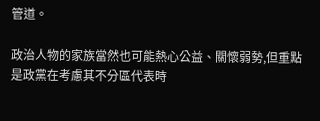管道。

政治人物的家族當然也可能熱心公益、關懷弱勢,但重點是政黨在考慮其不分區代表時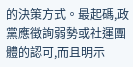的決策方式。最起碼,政黨應徵詢弱勢或社運團體的認可,而且明示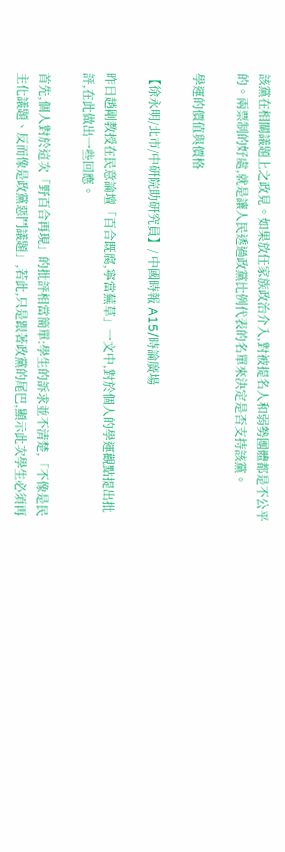該黨在相關議題上之政見。如果放任家族政治介入,對被提名人和弱勢團體都是不公平的。兩票制的好處,就是讓人民透過政黨比例代表的名單來決定是否支持該黨。

學運的價值與價格

【徐永明/北市/中研院助研究員】/ 中國時報 A15/時論廣場

昨日趙剛教授在民意論壇「百合既腐,寧當蕪草」一文中,對於個人的學運觀點提出批評,在此做出一些回應。

首先,個人對於這次「野百合再現」的批評相當簡單:學生的訴求並不清楚,「不像是民主化議題、反而像是政黨惡鬥議題」,若此,只是跟著政黨的尾巴,顯示此次學生必須再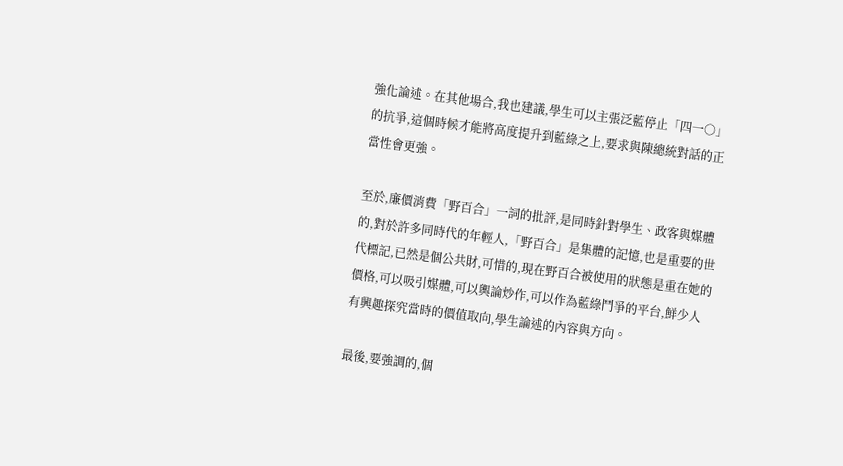強化論述。在其他場合,我也建議,學生可以主張泛藍停止「四一○」的抗爭,這個時候才能將高度提升到藍綠之上,要求與陳總統對話的正當性會更強。

至於,廉價消費「野百合」一詞的批評,是同時針對學生、政客與媒體的,對於許多同時代的年輕人,「野百合」是集體的記憶,也是重要的世代標記,已然是個公共財,可惜的,現在野百合被使用的狀態是重在她的價格,可以吸引媒體,可以輿論炒作,可以作為藍綠鬥爭的平台,鮮少人有興趣探究當時的價值取向,學生論述的內容與方向。

最後,要強調的,個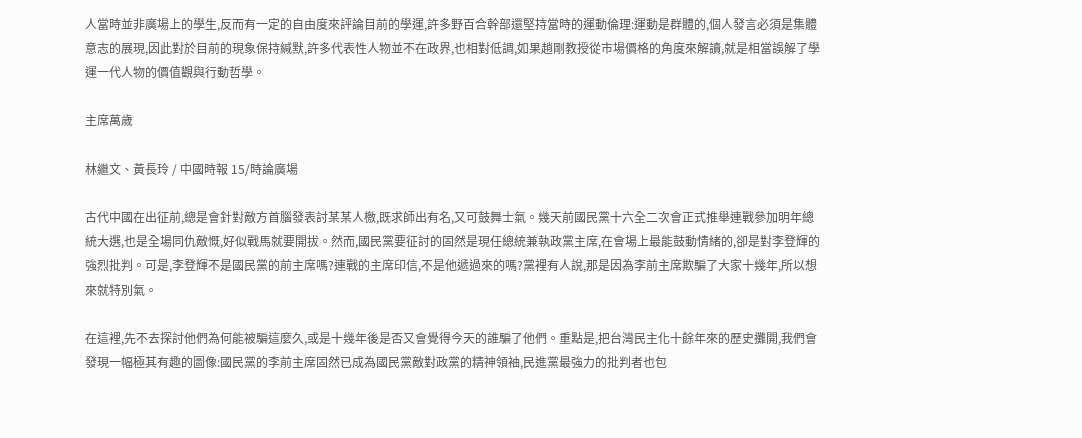人當時並非廣場上的學生,反而有一定的自由度來評論目前的學運,許多野百合幹部還堅持當時的運動倫理:運動是群體的,個人發言必須是集體意志的展現,因此對於目前的現象保持緘默,許多代表性人物並不在政界,也相對低調,如果趙剛教授從市場價格的角度來解讀,就是相當誤解了學運一代人物的價值觀與行動哲學。

主席萬歲

林繼文、黃長玲 / 中國時報 15/時論廣場

古代中國在出征前,總是會針對敵方首腦發表討某某人檄,既求師出有名,又可鼓舞士氣。幾天前國民黨十六全二次會正式推舉連戰參加明年總統大選,也是全場同仇敵慨,好似戰馬就要開拔。然而,國民黨要征討的固然是現任總統兼執政黨主席,在會場上最能鼓動情緒的,卻是對李登輝的強烈批判。可是,李登輝不是國民黨的前主席嗎?連戰的主席印信,不是他遞過來的嗎?黨裡有人說,那是因為李前主席欺騙了大家十幾年,所以想來就特別氣。

在這裡,先不去探討他們為何能被騙這麼久,或是十幾年後是否又會覺得今天的誰騙了他們。重點是,把台灣民主化十餘年來的歷史攤開,我們會發現一幅極其有趣的圖像:國民黨的李前主席固然已成為國民黨敵對政黨的精神領袖,民進黨最強力的批判者也包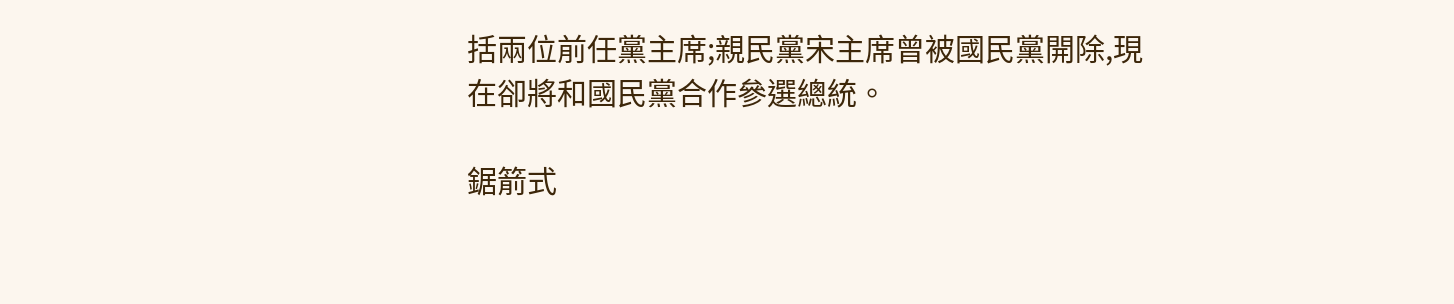括兩位前任黨主席;親民黨宋主席曾被國民黨開除,現在卻將和國民黨合作參選總統。

鋸箭式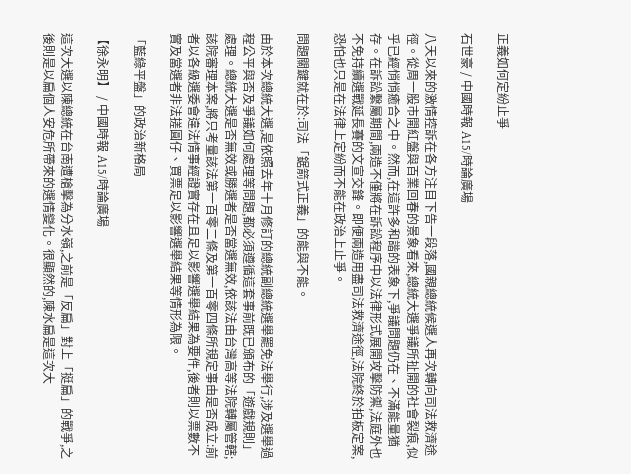正義如何定紛止爭

石世豪 / 中國時報 A15/時論廣場

八天以來的激情控訴在各方注目下告一段落,國親總統候選人再次轉向司法救濟途徑。從周一股市開紅盤與百業回春的景象看來,總統大選爭議所扯開的社會裂痕,似乎已經悄悄癒合之中。然而,在這許多和諧的表象下,爭議問題仍在、不滿能量猶存。在訴訟繫屬期間,兩造不僅將在訴訟程序中以法律形式展開攻擊防禦,法庭外也不免持續選戰延長賽的文宣交鋒。即便兩造用盡司法救濟途徑,法院終於拍板定案,恐怕也只是在法律上定紛而不能在政治上止爭。

問題關鍵就在於:司法「鋸箭式正義」的能與不能。

由於本次總統大選,是依照去年十月修訂的總統副總統選舉罷免法舉行,涉及選舉過程公平與否及爭議如何處理等問題,都必須遵循這套事前既已頒布的「遊戲規則」處理。總統大選是否無效或勝選者是否當選無效,依該法由台灣高等法院轉屬管轄;該院審理本案,將只考量該法第一百零二條及第一百零四條所規定事由是否成立:前者以各級選委會違法情事經證實存在且足以影響選舉結果為要件,後者則以票數不實及當選者非法搓圓仔、買票足以影響選舉結果等情形為限。

「藍綠平盤」的政治新格局

【徐永明】 / 中國時報 A15/時論廣場

這次大選以陳總統在台南遭槍擊為分水嶺,之前是「反扁」對上「挺扁」的戰爭,之後則是以扁個人安危所帶來的選情變化。很顯然的,陳水扁是這次大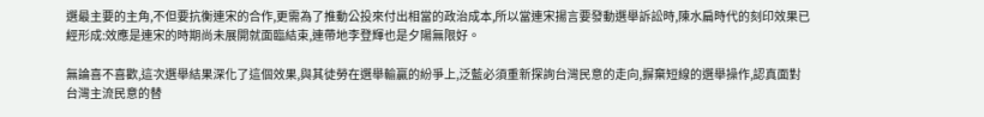選最主要的主角,不但要抗衡連宋的合作,更需為了推動公投來付出相當的政治成本,所以當連宋揚言要發動選舉訴訟時,陳水扁時代的刻印效果已經形成:效應是連宋的時期尚未展開就面臨結束,連帶地李登輝也是夕陽無限好。

無論喜不喜歡,這次選舉結果深化了這個效果,與其徒勞在選舉輸贏的紛爭上,泛藍必須重新探詢台灣民意的走向,摒棄短線的選舉操作,認真面對台灣主流民意的替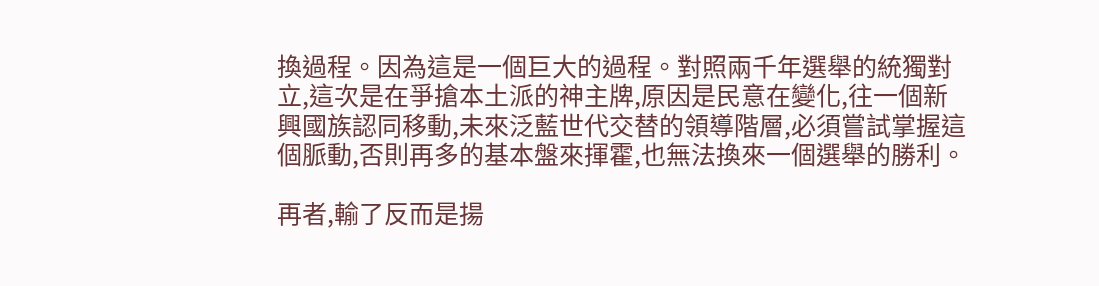換過程。因為這是一個巨大的過程。對照兩千年選舉的統獨對立,這次是在爭搶本土派的神主牌,原因是民意在變化,往一個新興國族認同移動,未來泛藍世代交替的領導階層,必須嘗試掌握這個脈動,否則再多的基本盤來揮霍,也無法換來一個選舉的勝利。

再者,輸了反而是揚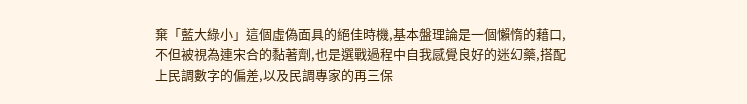棄「藍大綠小」這個虛偽面具的絕佳時機,基本盤理論是一個懶惰的藉口,不但被視為連宋合的黏著劑,也是選戰過程中自我感覺良好的迷幻藥,搭配上民調數字的偏差,以及民調專家的再三保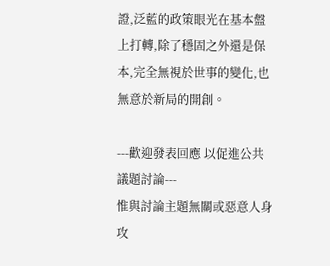證,泛藍的政策眼光在基本盤上打轉,除了穩固之外還是保本,完全無視於世事的變化,也無意於新局的開創。

---歡迎發表回應 以促進公共議題討論---
惟與討論主題無關或惡意人身攻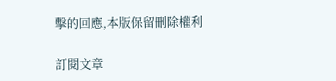擊的回應,本版保留刪除權利

訂閱文章